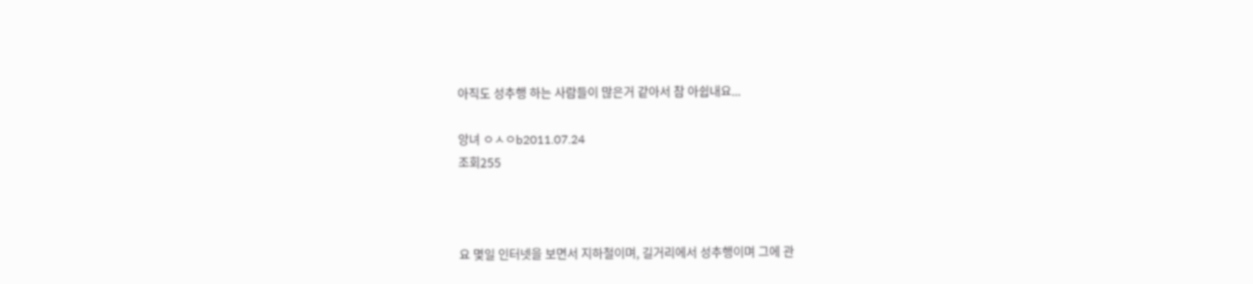아직도 성추행 하는 사람들이 많은거 같아서 참 아쉽내요...

앙녀 ㅇㅅㅇb2011.07.24
조회255



요 몇일 인터넷을 보면서 지하철이며, 길거리에서 성추행이며 그에 관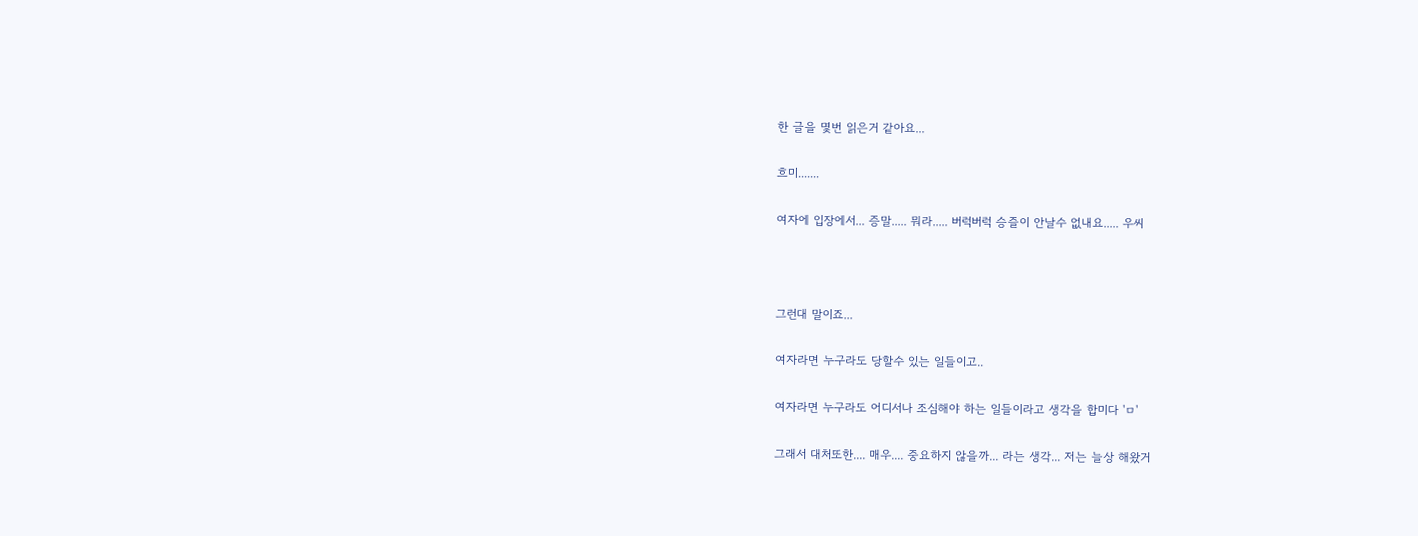한 글을 몇번 읽은거 같아요...

흐미.......

여자에 입장에서... 증말..... 뭐라..... 버럭버럭 승즐이 안날수 없내요..... 우씨



그런대 말이죠...

여자라면 누구라도 당할수 있는 일들이고..

여자라면 누구라도 어디서나 조심해야 하는 일들이라고 생각을 합미다 'ㅁ'

그래서 대처또한.... 매우.... 중요하지 않을까... 라는 생각... 저는 늘상 해왔거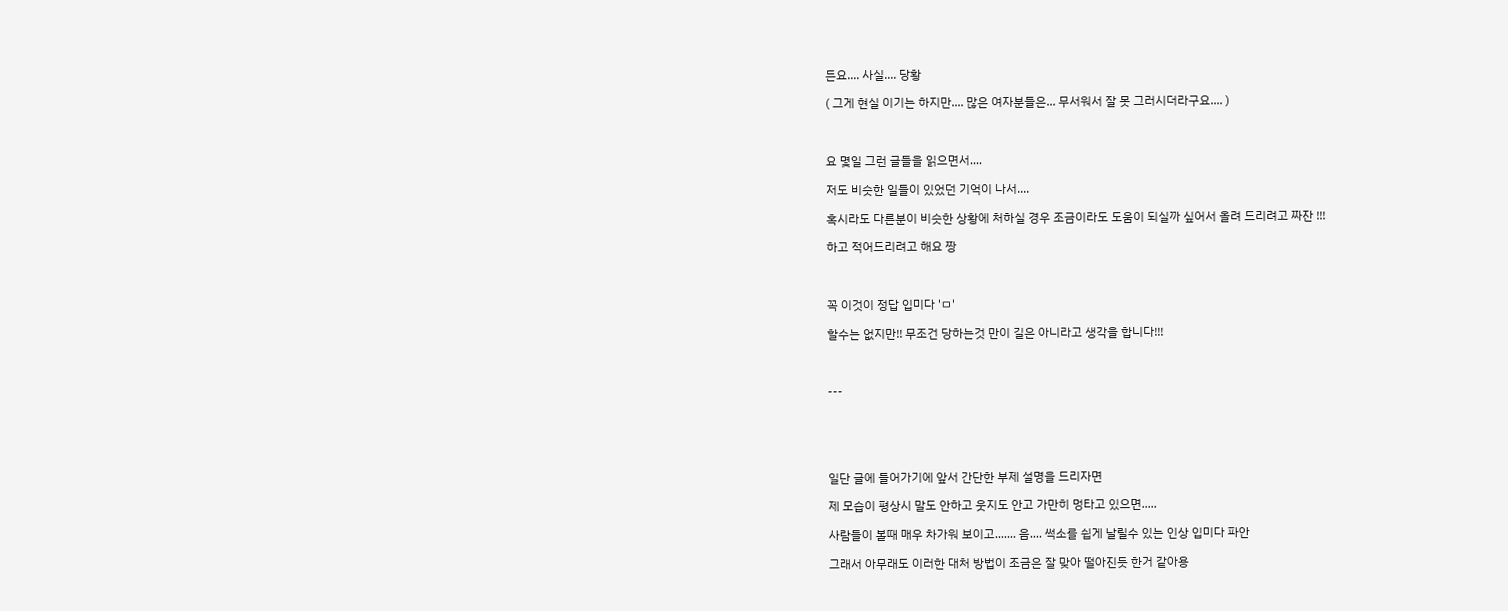든요.... 사실.... 당황

( 그게 현실 이기는 하지만.... 많은 여자분들은... 무서워서 잘 못 그러시더라구요.... )



요 몇일 그런 글들을 읽으면서....

저도 비슷한 일들이 있었던 기억이 나서....

혹시라도 다른분이 비슷한 상황에 처하실 경우 조금이라도 도움이 되실까 싶어서 올려 드리려고 짜잔 !!!

하고 적어드리려고 해요 짱



꼭 이것이 정답 입미다 'ㅁ'

할수는 없지만!! 무조건 당하는것 만이 길은 아니라고 생각을 합니다!!!



---





일단 글에 들어가기에 앞서 간단한 부제 설명을 드리자면

제 모습이 평상시 말도 안하고 웃지도 안고 가만히 멍타고 있으면.....

사람들이 볼때 매우 차가워 보이고....... 음.... 썩소를 쉽게 날릴수 있는 인상 입미다 파안

그래서 아무래도 이러한 대처 방법이 조금은 잘 맞아 떨아진듯 한거 같아용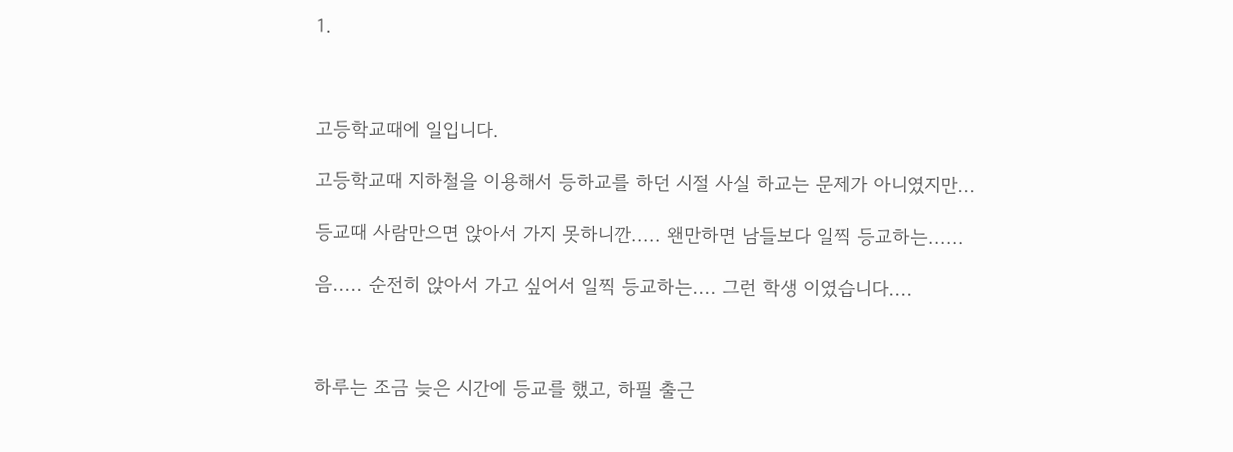1.



고등학교때에 일입니다.

고등학교때 지하철을 이용해서 등하교를 하던 시절 사실 하교는 문제가 아니였지만...

등교때 사람만으면 앉아서 가지 못하니깐..... 왠만하면 남들보다 일찍 등교하는......

음..... 순전히 앉아서 가고 싶어서 일찍 등교하는.... 그런 학생 이였습니다....



하루는 조금 늦은 시간에 등교를 했고, 하필 출근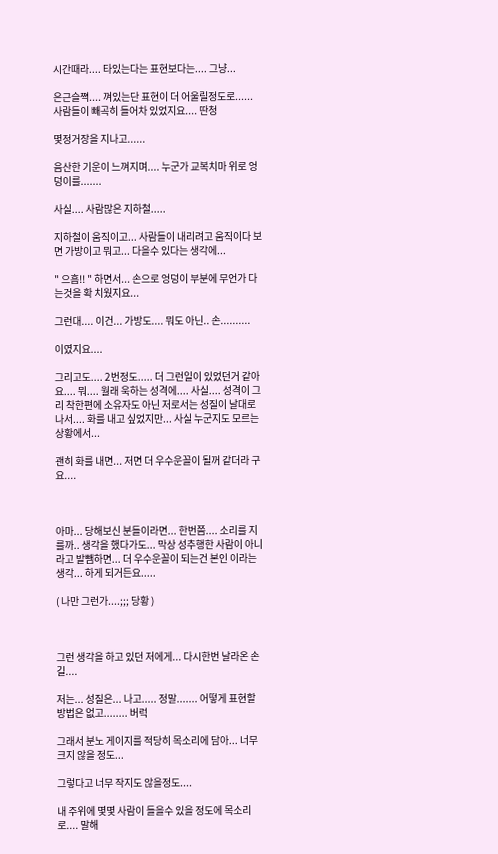시간때라.... 타있는다는 표현보다는.... 그냥...

은근슬쪅.... 껴있는단 표현이 더 어울릴정도로...... 사람들이 빼곡히 들어차 있었지요.... 딴청

몇정거장을 지나고......

음산한 기운이 느껴지며.... 누군가 교복치마 위로 엉덩이를.......

사실.... 사람많은 지하철.....

지하철이 움직이고... 사람들이 내리려고 움직이다 보면 가방이고 뭐고... 다을수 있다는 생각에...

" 으흠!! " 하면서... 손으로 엉덩이 부분에 무언가 다는것을 확 치웠지요...

그런대.... 이건... 가방도.... 뭐도 아닌.. 손..........

이였지요....

그리고도.... 2번정도..... 더 그런일이 있었던거 같아요.... 뭐.... 월래 욱하는 성격에.... 사실.... 성격이 그리 착한편에 소유자도 아닌 저로서는 성질이 날대로 나서.... 화를 내고 싶었지만... 사실 누군지도 모르는 상황에서...

괜히 화를 내면... 저면 더 우수운꼴이 될꺼 같더라 구요....



아마... 당해보신 분들이라면... 한번쯤.... 소리를 지를까.. 생각을 했다가도... 막상 성추행한 사람이 아니라고 발뺌하면... 더 우수운꼴이 되는건 본인 이라는 생각... 하게 되거든요.....

( 나만 그런가....;;; 당황 )



그런 생각을 하고 있던 저에게... 다시한번 날라온 손길....

저는... 성질은... 나고..... 정말....... 어떻게 표현할 방법은 없고........ 버럭

그래서 분노 게이지를 적당히 목소리에 담아... 너무 크지 않을 정도...

그렇다고 너무 작지도 않을정도....

내 주위에 몇몇 사람이 들을수 있을 정도에 목소리로.... 말해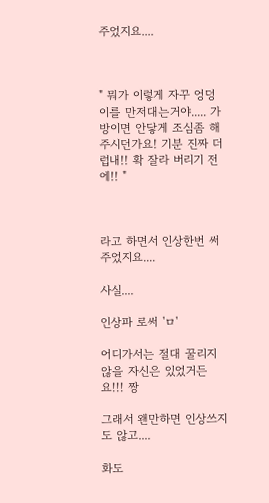주었지요....



" 뭐가 이렇게 자꾸 엉덩이를 만저대는거야..... 가방이면 안닿게 조심좀 해주시던가요! 기분 진짜 더럽내!! 확 잘라 버리기 전에!! "



라고 하면서 인상한번 써주었지요....

사실....

인상파 로써 'ㅁ'

어디가서는 절대 꿀리지 않을 자신은 있었거든요!!! 짱

그래서 왠만하면 인상쓰지도 않고....

화도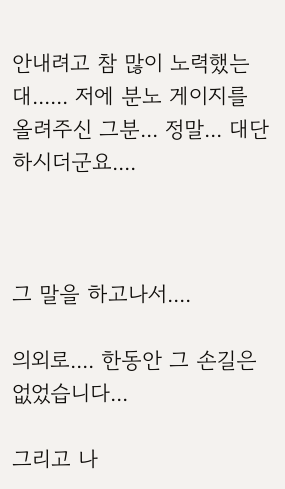안내려고 참 많이 노력했는대...... 저에 분노 게이지를 올려주신 그분... 정말... 대단 하시더군요....



그 말을 하고나서....

의외로.... 한동안 그 손길은 없었습니다...

그리고 나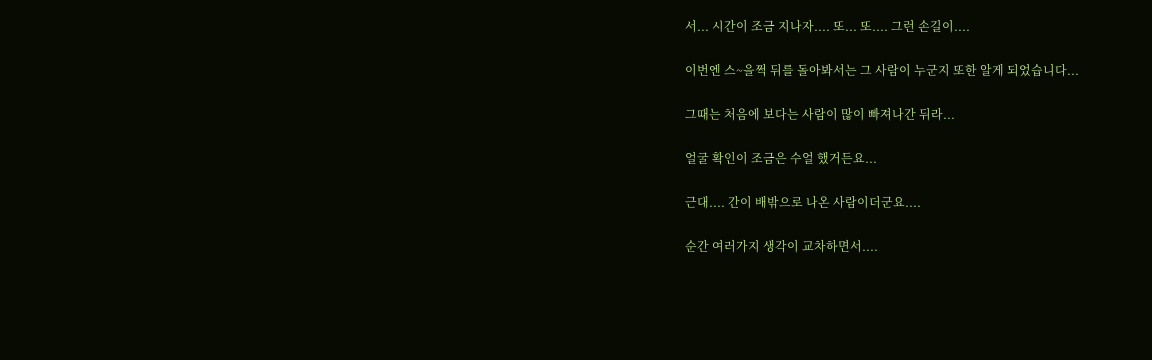서... 시간이 조금 지나자.... 또... 또.... 그런 손길이....

이번엔 스~을쩍 뒤를 돌아봐서는 그 사람이 누군지 또한 알게 되었습니다...

그때는 처음에 보다는 사람이 많이 빠져나간 뒤라...

얼굴 확인이 조금은 수얼 했거든요...

근대.... 간이 배밖으로 나온 사람이더군요....

순간 여러가지 생각이 교차하면서....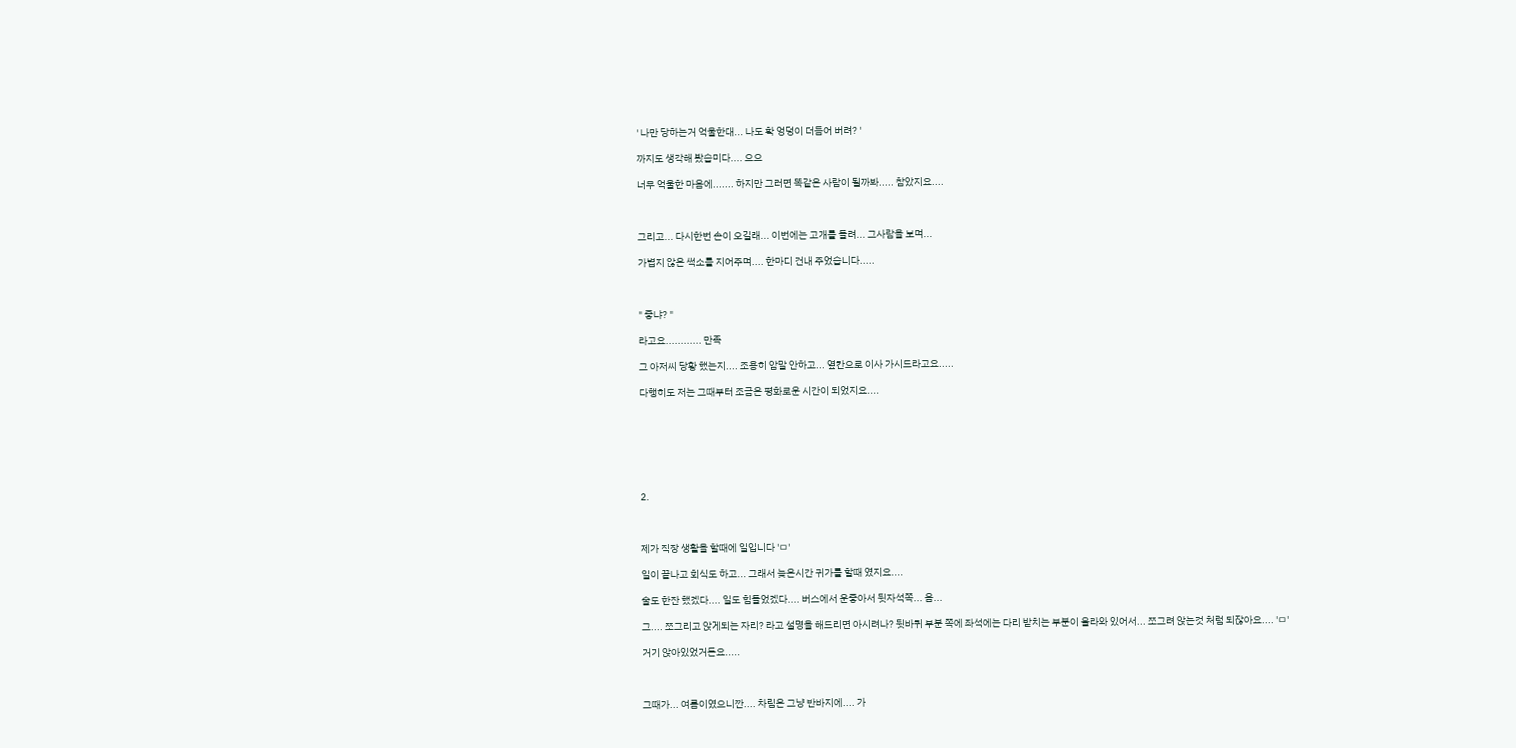' 나만 당하는거 억울한대... 나도 확 엉덩이 더듬어 버려? '

까지도 생각해 봤습미다.... 으으

너무 억울한 마음에....... 하지만 그러면 똑같은 사람이 될까봐..... 참았지요....



그리고... 다시한번 손이 오길래... 이번에는 고개를 돌려... 그사람을 보며...

가볍지 않은 썩소를 지어주며.... 한마디 건내 주었습니다.....



" 좋냐? "

라고요............ 만족

그 아저씨 당황 했는지.... 조용히 암말 안하고... 옆칸으로 이사 가시드라고요.....

다행히도 저는 그때부터 조금은 평화로운 시간이 되었지요....







2.



제가 직장 생활을 할때에 일입니다 'ㅁ'

일이 끝나고 회식도 하고... 그래서 늦은시간 귀가를 할때 였지요....

술도 한잔 했겠다.... 일도 힘들었겠다.... 버스에서 운좋아서 뒷자석쪽... 음...

그.... 쪼그리고 앉게되는 자리? 라고 설명을 해드리면 아시려나? 뒷바퀴 부분 쪽에 좌석에는 다리 받치는 부분이 올라와 있어서... 쪼그려 앉는것 처럼 되잖아요.... 'ㅁ'

거기 앉아있었거든요.....



그때가... 여름이였으니깐.... 차림은 그냥 반바지에.... 가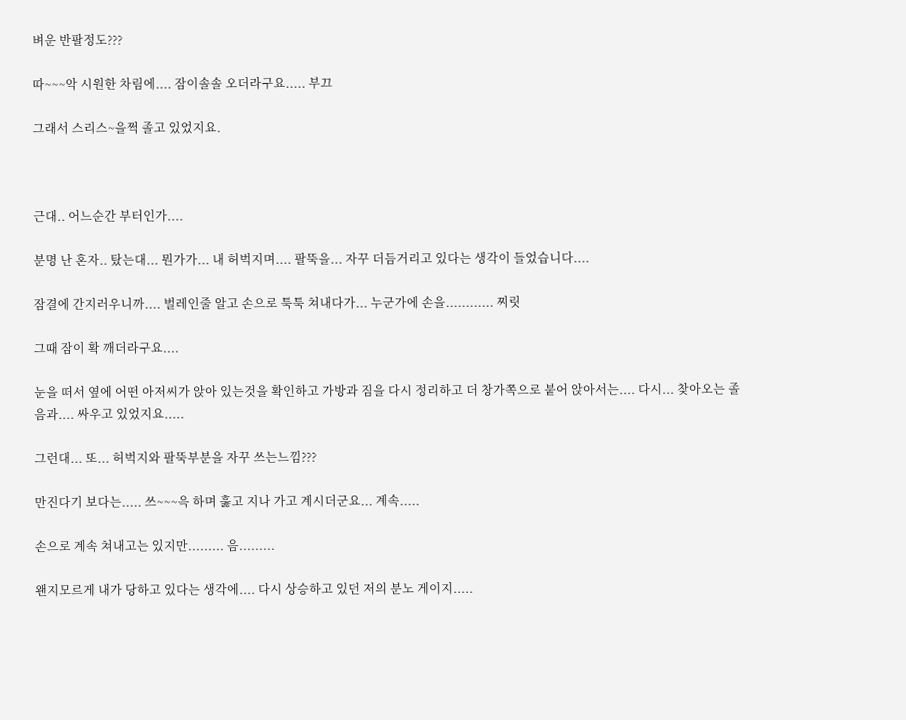벼운 반팔정도???

따~~~악 시원한 차림에.... 잠이솔솔 오더라구요..... 부끄

그래서 스리스~을쩍 졸고 있었지요.



근대.. 어느순간 부터인가....

분명 난 혼자.. 탔는대... 뭔가가... 내 허벅지며.... 팔뚝을... 자꾸 더듬거리고 있다는 생각이 들었습니다....

잠결에 간지러우니까.... 벌레인줄 알고 손으로 툭툭 쳐내다가... 누군가에 손을............ 찌릿

그때 잠이 확 깨더라구요....

눈을 떠서 옆에 어떤 아저씨가 앉아 있는것을 확인하고 가방과 짐을 다시 정리하고 더 창가쪽으로 붙어 앉아서는.... 다시... 찾아오는 졸음과.... 싸우고 있었지요.....

그런대... 또... 허벅지와 팔뚝부분을 자꾸 쓰는느낌???

만진다기 보다는..... 쓰~~~윽 하며 훓고 지나 가고 계시더군요... 계속.....

손으로 계속 쳐내고는 있지만......... 음.........

왠지모르게 내가 당하고 있다는 생각에.... 다시 상승하고 있던 저의 분노 게이지.....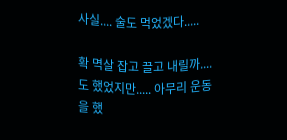사실.... 술도 먹었겠다.....

확 멱살 잡고 끌고 내릴까....도 했었지만..... 아무리 운동을 했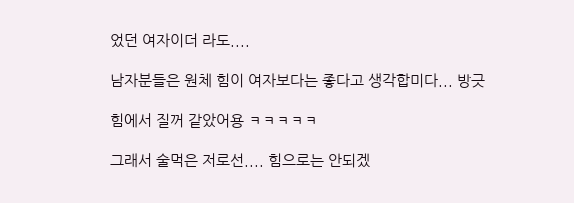었던 여자이더 라도....

남자분들은 원체 힘이 여자보다는 좋다고 생각합미다... 방긋

힘에서 질꺼 같았어용 ㅋㅋㅋㅋㅋ

그래서 술먹은 저로선.... 힘으로는 안되겠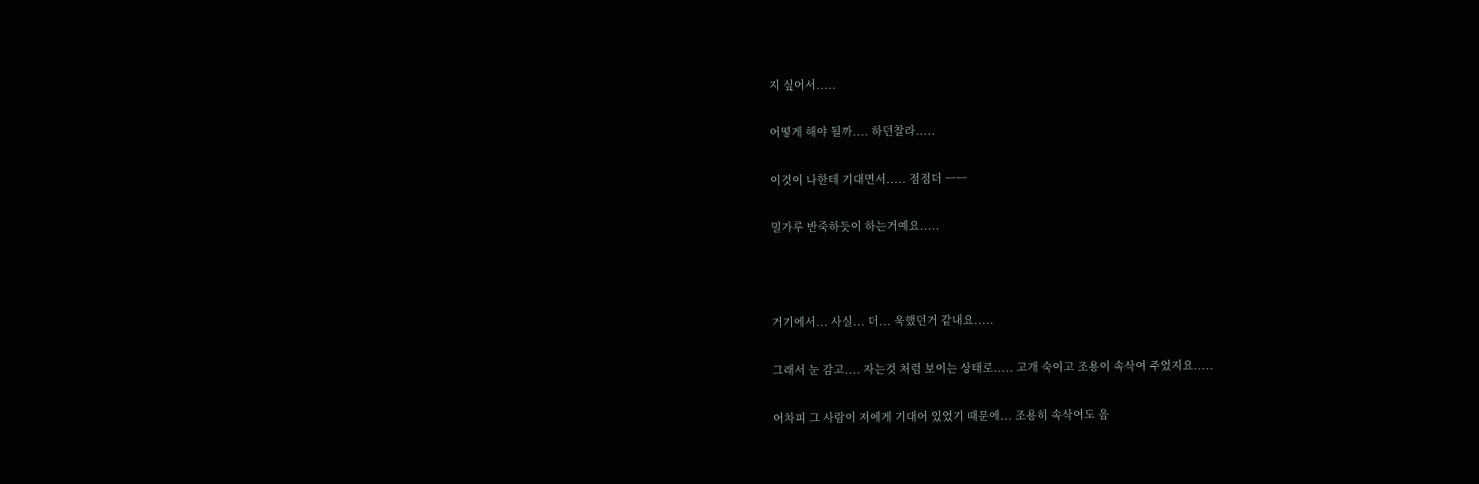지 싶어서.....

어떻게 해야 될까.... 하던찰라.....

이것이 나한테 기대면서..... 점점더 ㅡㅡ

밀가루 반죽하듯이 하는거예요.....



거기에서... 사실... 더... 욱했던거 같내요.....

그래서 눈 감고.... 자는것 처럼 보이는 상태로..... 고개 숙이고 조용이 속삭여 주었지요.....

어차피 그 사람이 저에게 기대어 있었기 때문에... 조용히 속삭여도 음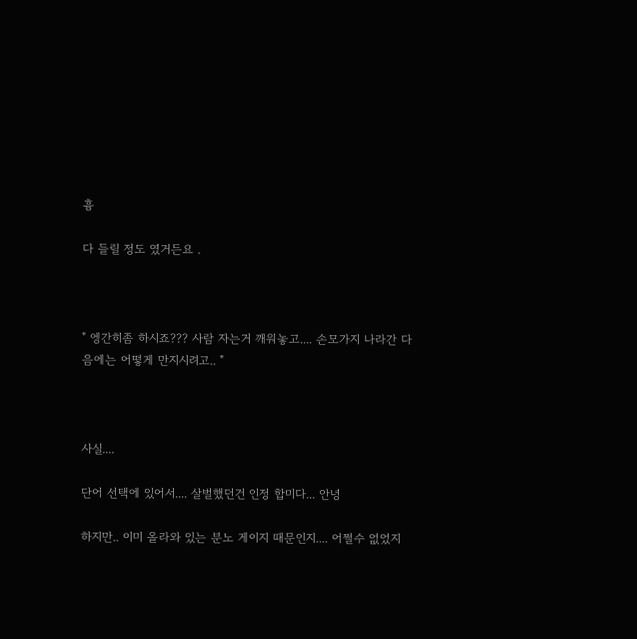흉

다 들릴 정도 였거든요 .



" 엥간히좀 하시죠??? 사람 자는거 깨워놓고.... 손모가지 나라간 다음에는 어떻게 만지시려고.. "



사실....

단어 선택에 있어서.... 살벌했던건 인정 합미다... 안녕

하지만.. 이미 올라와 있는 분노 게이지 때문인지.... 어쩔수 없었지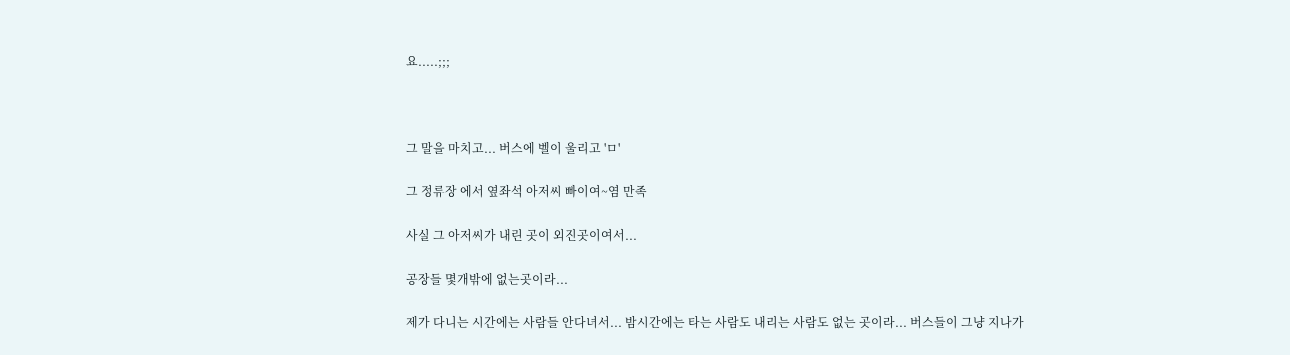요.....;;;



그 말을 마치고... 버스에 벨이 울리고 'ㅁ'

그 정류장 에서 옆좌석 아저씨 빠이여~염 만족

사실 그 아저씨가 내린 곳이 외진곳이여서...

공장들 몇개밖에 없는곳이라...

제가 다니는 시간에는 사람들 안다녀서... 밤시간에는 타는 사람도 내리는 사람도 없는 곳이라... 버스들이 그냥 지나가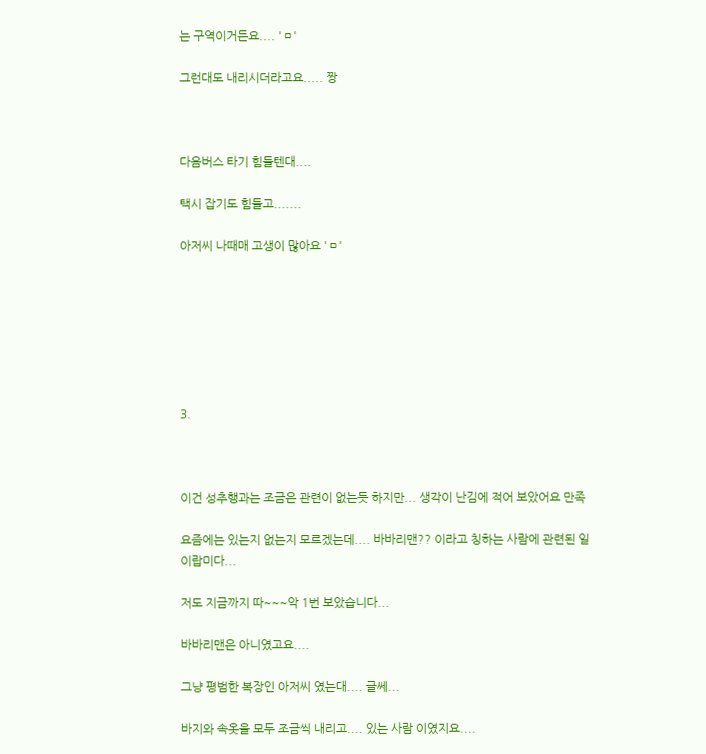는 구역이거든요.... 'ㅁ'

그런대도 내리시더라고요..... 짱



다음버스 타기 힘들텐대....

택시 잡기도 힘들고.......

아저씨 나때매 고생이 많아요 'ㅁ'







3.



이건 성추행과는 조금은 관련이 없는듯 하지만... 생각이 난김에 적어 보았어요 만족

요즘에는 있는지 없는지 모르겠는데.... 바바리맨?? 이라고 칭하는 사람에 관련된 일이랍미다...

저도 지금까지 따~~~악 1번 보았습니다...

바바리맨은 아니였고요....

그냥 평범한 복장인 아저씨 였는대.... 글쎄...

바지와 속옷을 모두 조금씩 내리고.... 있는 사람 이였지요....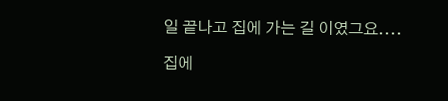일 끝나고 집에 가는 길 이였그요....

집에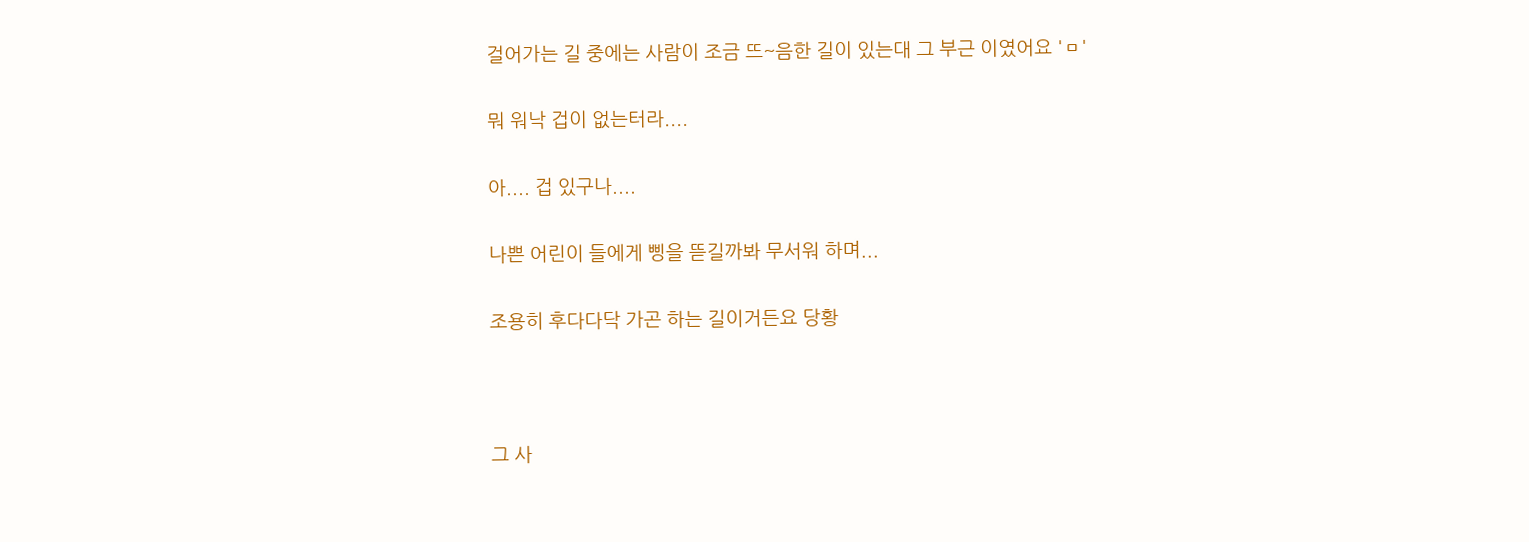걸어가는 길 중에는 사람이 조금 뜨~음한 길이 있는대 그 부근 이였어요 'ㅁ'

뭐 워낙 겁이 없는터라....

아.... 겁 있구나....

나쁜 어린이 들에게 삥을 뜯길까봐 무서워 하며...

조용히 후다다닥 가곤 하는 길이거든요 당황



그 사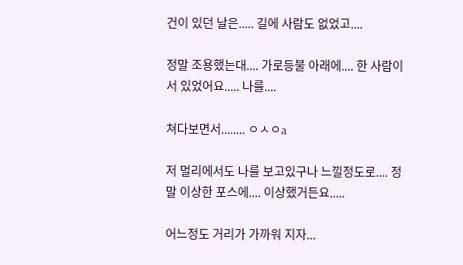건이 있던 날은..... 길에 사람도 없었고....

정말 조용했는대.... 가로등불 아래에.... 한 사람이 서 있었어요..... 나를....

쳐다보면서........ ㅇㅅㅇa

저 멀리에서도 나를 보고있구나 느낄정도로.... 정말 이상한 포스에.... 이상했거든요.....

어느정도 거리가 가까워 지자...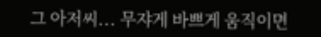그 아저씨... 무쟈게 바쁘게 움직이면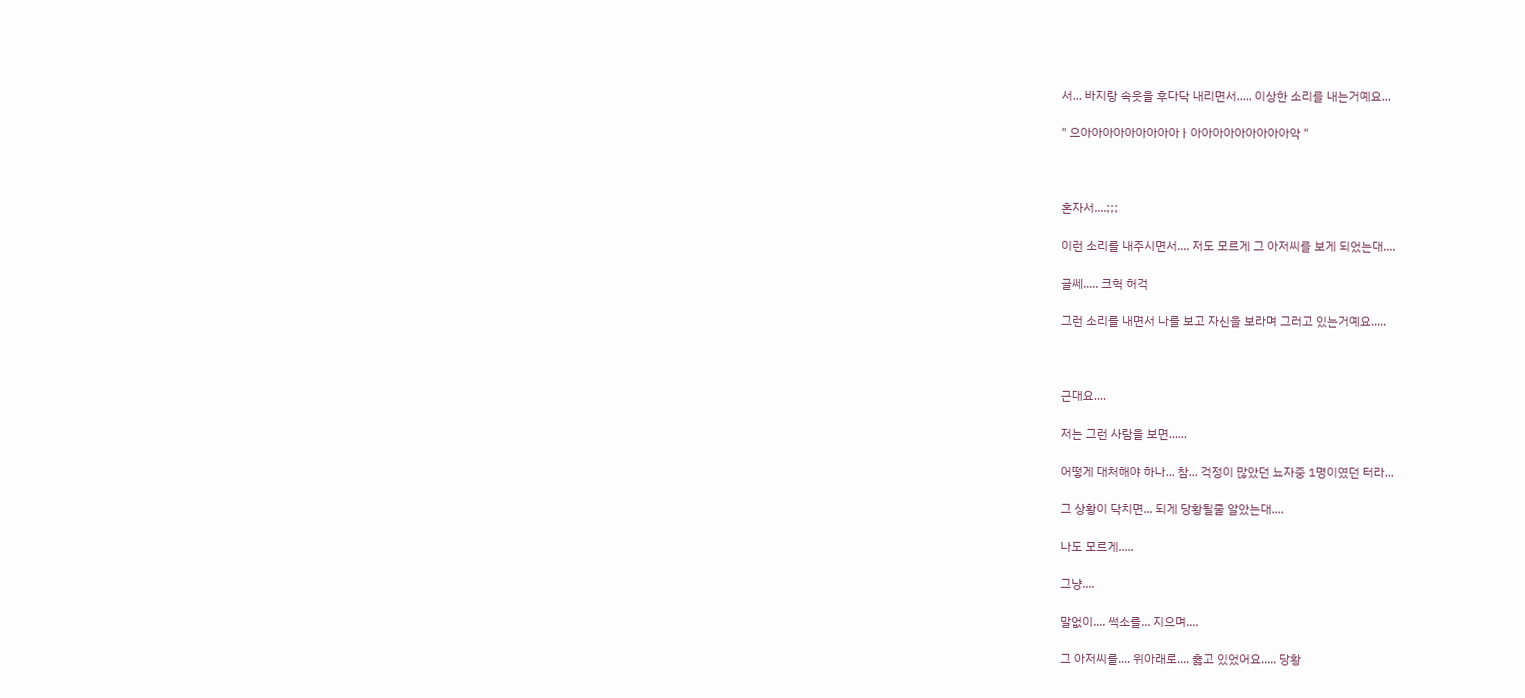서... 바지랑 속읏을 후다닥 내리면서..... 이상한 소리를 내는거예요...

" 으아아아아아아아아아ㅏ아아아아아아아아아악 "



혼자서....;;;

이런 소리를 내주시면서.... 저도 모르게 그 아저씨를 보게 되었는대....

글쎄..... 크헉 허걱

그런 소리를 내면서 나를 보고 자신을 보라며 그러고 있는거예요.....



근대요....

저는 그런 사람을 보면......

어떻게 대처해야 하나... 참... 걱정이 많았던 뇨자중 1명이였던 터라...

그 상황이 닥치면... 되게 당황될줄 알았는대....

나도 모르게.....

그냥....

말없이.... 썩소를... 지으며....

그 아저씨를.... 위아래로.... 훓고 있었어요..... 당황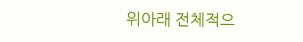위아래 전체적으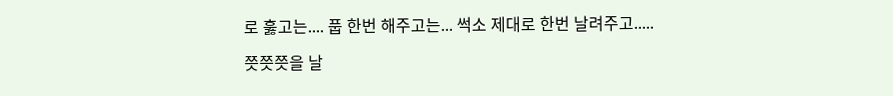로 훓고는.... 풉 한번 해주고는... 썩소 제대로 한번 날려주고.....

쯧쯧쯧을 날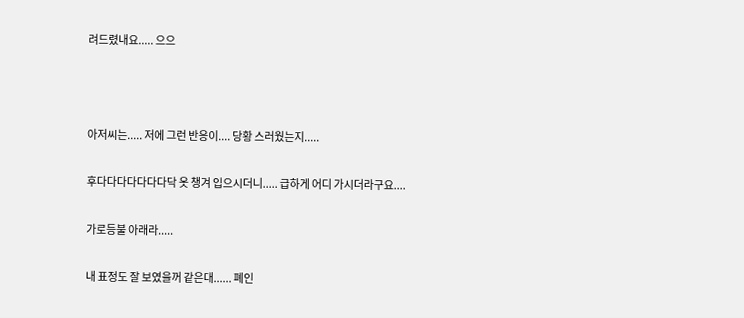려드렸내요..... 으으



아저씨는..... 저에 그런 반응이.... 당황 스러웠는지.....

후다다다다다다다닥 옷 챙겨 입으시더니..... 급하게 어디 가시더라구요....

가로등불 아래라.....

내 표정도 잘 보였을꺼 같은대...... 폐인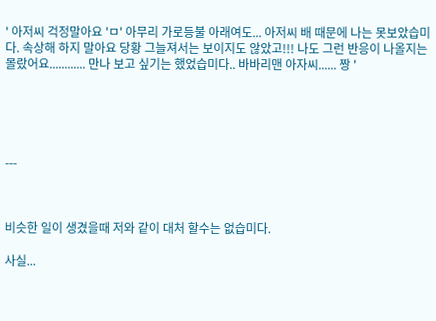' 아저씨 걱정말아요 'ㅁ' 아무리 가로등불 아래여도... 아저씨 배 때문에 나는 못보았습미다. 속상해 하지 말아요 당황 그늘져서는 보이지도 않았고!!! 나도 그런 반응이 나올지는 몰랐어요............ 만나 보고 싶기는 했었습미다.. 바바리맨 아자씨...... 짱 '





---



비슷한 일이 생겼을때 저와 같이 대처 할수는 없습미다.

사실...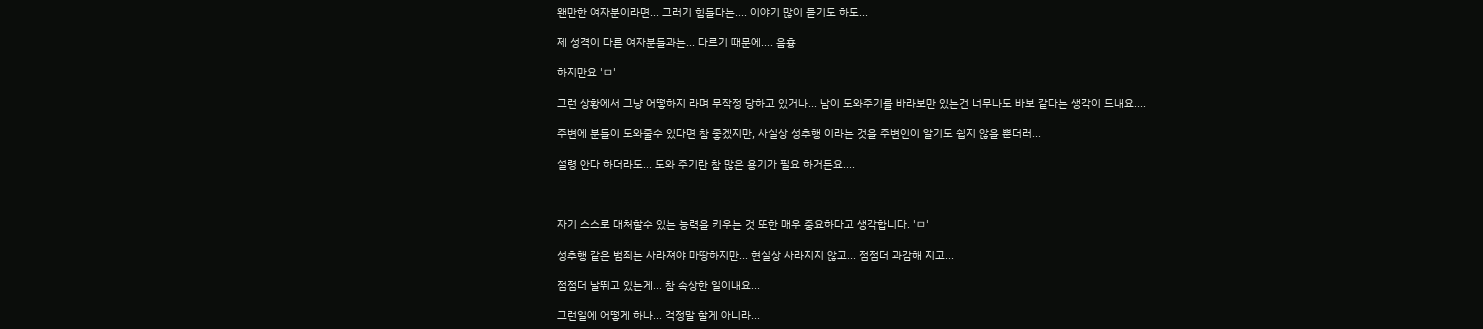왠만한 여자분이라면... 그러기 힘들다는.... 이야기 많이 듣기도 하도...

제 성격이 다른 여자분들과는... 다르기 때문에.... 음흉

하지만요 'ㅁ'

그런 상황에서 그냥 어떻하지 라며 무작정 당하고 있거나... 남이 도와주기를 바라보만 있는건 너무나도 바보 같다는 생각이 드내요....

주변에 분들이 도와줄수 있다면 참 좋겠지만, 사실상 성추행 이라는 것을 주변인이 알기도 쉽지 않을 뿐더러...

설령 안다 하더라도... 도와 주기란 참 많은 용기가 필요 하거든요....



자기 스스로 대처할수 있는 능력을 키우는 것 또한 매우 중요하다고 생각합니다. 'ㅁ'

성추행 같은 범죄는 사라져야 마땅하지만... 현실상 사라지지 않고... 점점더 과감해 지고...

점점더 날뛰고 있는게... 참 속상한 일이내요...

그런일에 어떻게 하나... 걱정말 할게 아니라...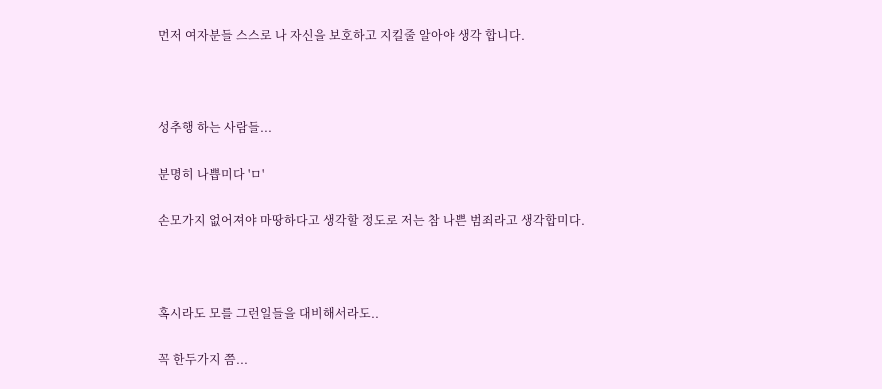먼저 여자분들 스스로 나 자신을 보호하고 지킬줄 알아야 생각 합니다.



성추행 하는 사람들...

분명히 나쁩미다 'ㅁ'

손모가지 없어져야 마땅하다고 생각할 정도로 저는 참 나쁜 범죄라고 생각합미다.



혹시라도 모를 그런일들을 대비해서라도..

꼭 한두가지 쯤...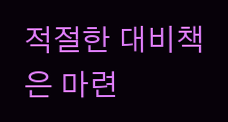적절한 대비책은 마련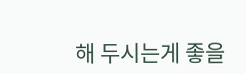해 두시는게 좋을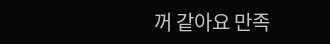꺼 같아요 만족